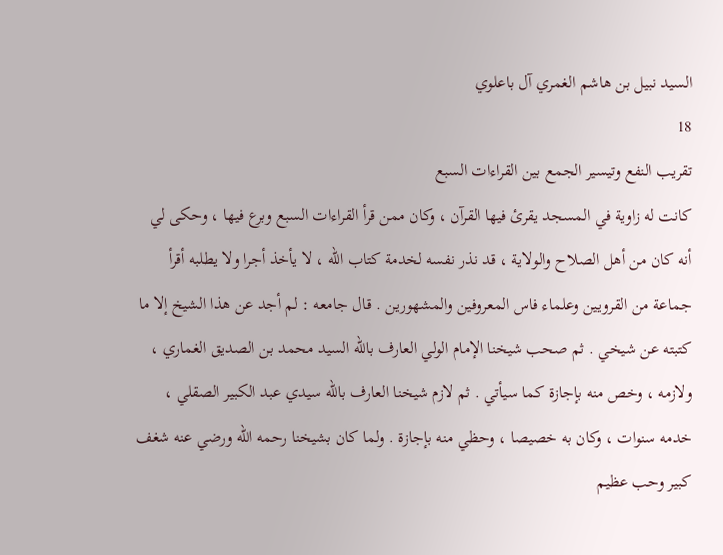السيد نبيل بن هاشم الغمري آل باعلوي
18
تقريب النفع وتيسير الجمع بين القراءات السبع
كانت له زاوية في المسجد يقرئ فيها القرآن ، وكان ممن قرأ القراءات السبع وبرع فيها ، وحكى لي أنه كان من أهل الصلاح والولاية ، قد نذر نفسه لخدمة كتاب اللّه ، لا يأخذ أجرا ولا يطلبه أقرأ جماعة من القرويين وعلماء فاس المعروفين والمشهورين . قال جامعه : لم أجد عن هذا الشيخ إلا ما كتبته عن شيخي . ثم صحب شيخنا الإمام الولي العارف باللّه السيد محمد بن الصديق الغماري ، ولازمه ، وخص منه بإجازة كما سيأتي . ثم لازم شيخنا العارف باللّه سيدي عبد الكبير الصقلي ، خدمه سنوات ، وكان به خصيصا ، وحظي منه بإجازة . ولما كان بشيخنا رحمه اللّه ورضي عنه شغف كبير وحب عظيم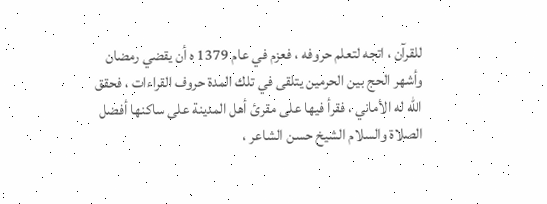للقرآن ، اتجه لتعلم حروفه ، فعزم في عام 1379 ه أن يقضي رمضان وأشهر الحج بين الحرمين يتلقى في تلك المدة حروف القراءات ، فحقق اللّه له الأماني ، فقرأ فيها على مقرئ أهل المدينة على ساكنها أفضل الصلاة والسلام الشيخ حسن الشاعر ،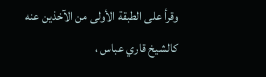وقرأ على الطبقة الأولى من الآخذين عنه كالشيخ قاري عباس ،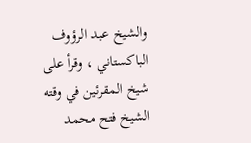والشيخ عبد الرؤوف الباكستاني ، وقرأ على شيخ المقرئين في وقته الشيخ فتح محمد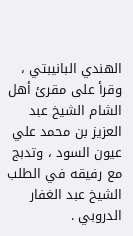الهندي البانيبتي ، وقرأ على مقرئ أهل الشام الشيخ عبد العزيز بن محمد علي عيون السود ، وتدبج مع رفيقه في الطلب الشيخ عبد الغفار الدروبي .